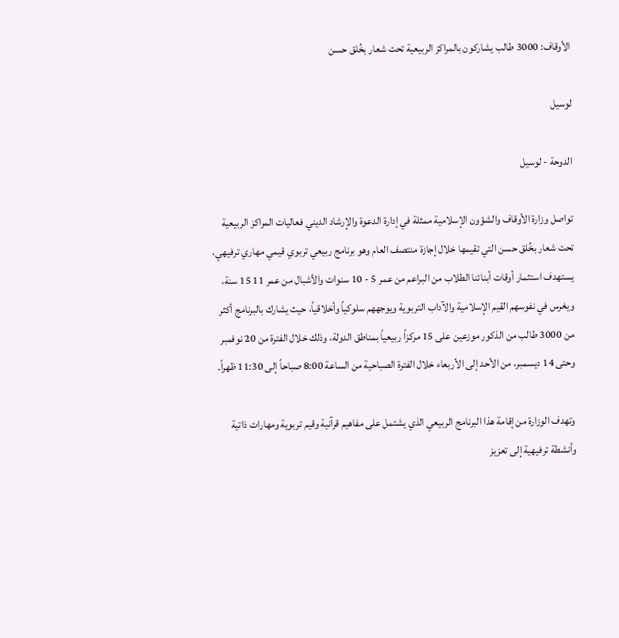الأوقاف: 3000 طالب يشاركون بالمراكز الربيعية تحت شعار بخُلق حسن

لوسيل

الدوحة - لوسيل

تواصل وزارة الأوقاف والشؤون الإسلامية ممثلة في إدارة الدعوة والإرشاد الديني فعاليات المراكز الربيعية تحت شعار بخُلق حسن التي تقيمها خلال إجازة منتصف العام وهو برنامج ربيعي تربوي قيمي مهاري ترفيهي، يستهدف استثمار أوقات أبنائنا الطلاب من البراعم من عمر 5 - 10 سنوات والأشبال من عمر 11 15 سنة، ويغرس في نفوسهم القيم الإسلامية والآداب التربوية ويوجههم سلوكياً وأخلاقياً، حيث يشارك بالبرنامج أكثر من 3000 طالب من الذكور موزعين على 15 مركزاً ربيعياً بمناطق الدولة، وذلك خلال الفترة من 20 نوفمبر وحتى 14 ديسمبر، من الأحد إلى الأربعاء خلال الفترة الصباحية من الساعة 8:00 صباحاً إلى 11:30 ظهراً.

وتهدف الوزارة من إقامة هذا البرنامج الربيعي الذي يشتمل على مفاهيم قرآنية وقيم تربوية ومهارات ذاتية وأنشطة ترفيهية إلى تعزيز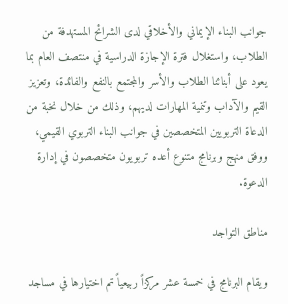جوانب البناء الإيماني والأخلاقي لدى الشرائح المستهدفة من الطلاب، واستغلال فترة الإجازة الدراسية في منتصف العام بما يعود على أبنائنا الطلاب والأسر والمجتمع بالنفع والفائدة، وتعزيز القيم والآداب وتنمية المهارات لديهم، وذلك من خلال نخبة من الدعاة التربويين المتخصصين في جوانب البناء التربوي القيمي، ووفق منهج وبرنامج متنوع أعده تربويون متخصصون في إدارة الدعوة.

مناطق التواجد

ويقام البرنامج في خمسة عشر مركزاً ربيعياً تم اختيارها في مساجد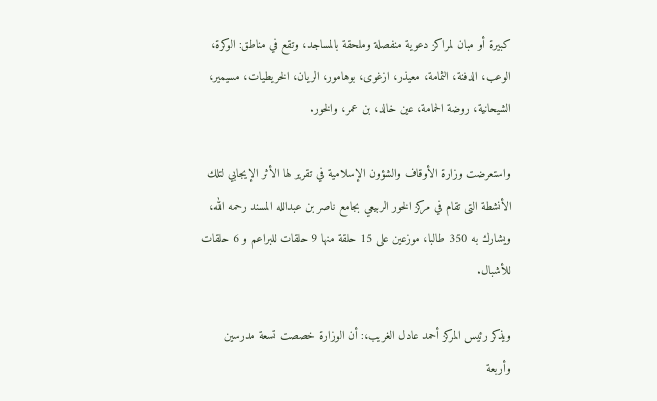كبيرة أو مبان لمراكز دعوية منفصلة وملحقة بالمساجد، وتقع في مناطق: الوكرة، الوعب، الدفنة، الثمامة، معيذر، ازغوى، بوهامور، الريان، الخريطيات، مسيمير، الشيحانية، روضة الحمامة، عين خالد، بن عمر، والخور.

واستعرضت وزارة الأوقاف والشؤون الإسلامية في تقرير لها الأثر الإيجابي لتلك الأنشطة التى تقام في مركز الخور الربيعي بجامع ناصر بن عبدالله المسند رحمه الله، ويشارك به 350 طالبا، موزعين على 15 حلقة منها 9 حلقات للبراعم و 6 حلقات للأشبال.

ويذكر رئيس المركز أحمد عادل الغريب،: أن الوزارة خصصت تسعة مدرسين وأربعة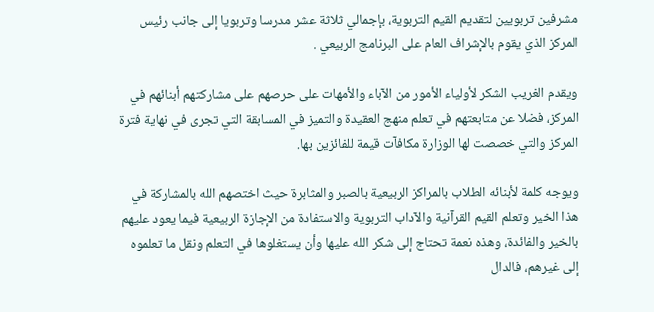مشرفين تربويين لتقديم القيم التربوية، بإجمالي ثلاثة عشر مدرسا وتربويا إلى جانب رئيس المركز الذي يقوم بالإشراف العام على البرنامج الربيعي .

ويقدم الغريب الشكر لأولياء الأمور من الآباء والأمهات على حرصهم على مشاركتهم أبنائهم في المركز، فضلا عن متابعتهم في تعلم منهج العقيدة والتميز في المسابقة التي تجرى في نهاية فترة المركز والتي خصصت لها الوزارة مكافآت قيمة للفائزين بها.

ويوجه كلمة لأبنائه الطلاب بالمراكز الربيعية بالصبر والمثابرة حيث اختصهم الله بالمشاركة في هذا الخير وتعلم القيم القرآنية والآداب التربوية والاستفادة من الإجازة الربيعية فيما يعود عليهم بالخير والفائدة، وهذه نعمة تحتاج إلى شكر الله عليها وأن يستغلوها في التعلم ونقل ما تعلموه إلى غيرهم، فالدال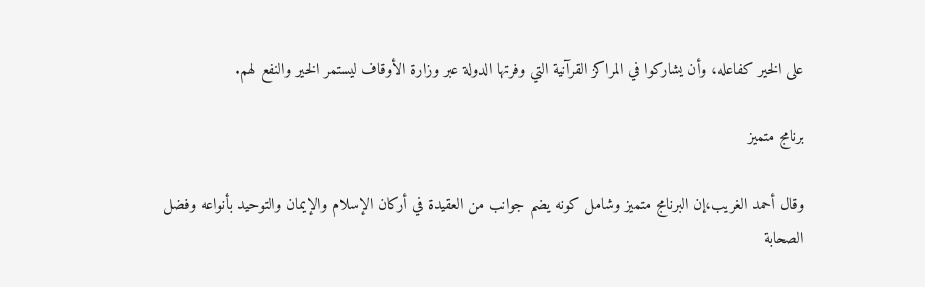على الخير كفاعله، وأن يشاركوا في المراكز القرآنية التي وفرتها الدولة عبر وزارة الأوقاف ليستمر الخير والنفع لهم.

برنامج متميز

وقال أحمد الغريب،إن البرنامج متميز وشامل كونه يضم جوانب من العقيدة في أركان الإسلام والإيمان والتوحيد بأنواعه وفضل الصحابة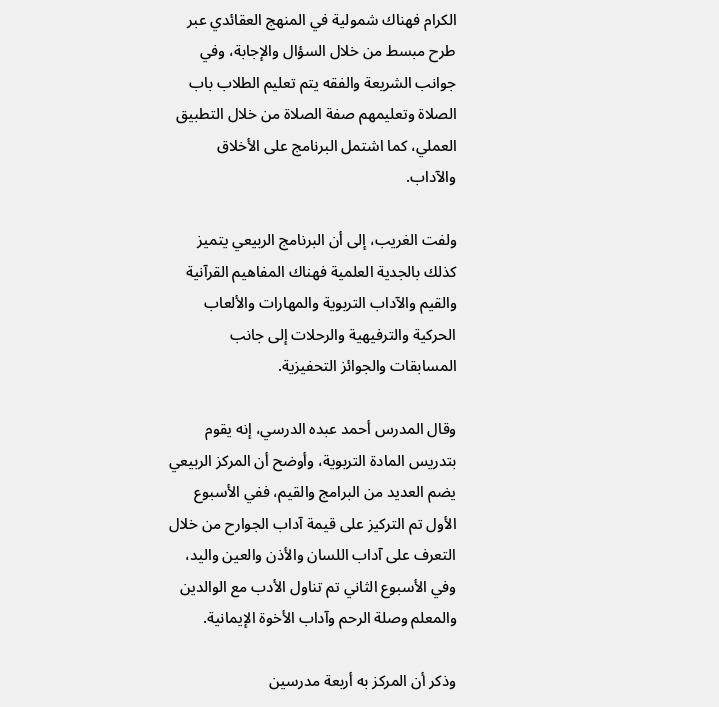الكرام فهناك شمولية في المنهج العقائدي عبر طرح مبسط من خلال السؤال والإجابة، وفي جوانب الشريعة والفقه يتم تعليم الطلاب باب الصلاة وتعليمهم صفة الصلاة من خلال التطبيق العملي، كما اشتمل البرنامج على الأخلاق والآداب.

ولفت الغريب، إلى أن البرنامج الربيعي يتميز كذلك بالجدية العلمية فهناك المفاهيم القرآنية والقيم والآداب التربوية والمهارات والألعاب الحركية والترفيهية والرحلات إلى جانب المسابقات والجوائز التحفيزية.

وقال المدرس أحمد عبده الدرسي، إنه يقوم بتدريس المادة التربوية، وأوضح أن المركز الربيعي يضم العديد من البرامج والقيم، ففي الأسبوع الأول تم التركيز على قيمة آداب الجوارح من خلال التعرف على آداب اللسان والأذن والعين واليد، وفي الأسبوع الثاني تم تناول الأدب مع الوالدين والمعلم وصلة الرحم وآداب الأخوة الإيمانية.

وذكر أن المركز به أربعة مدرسين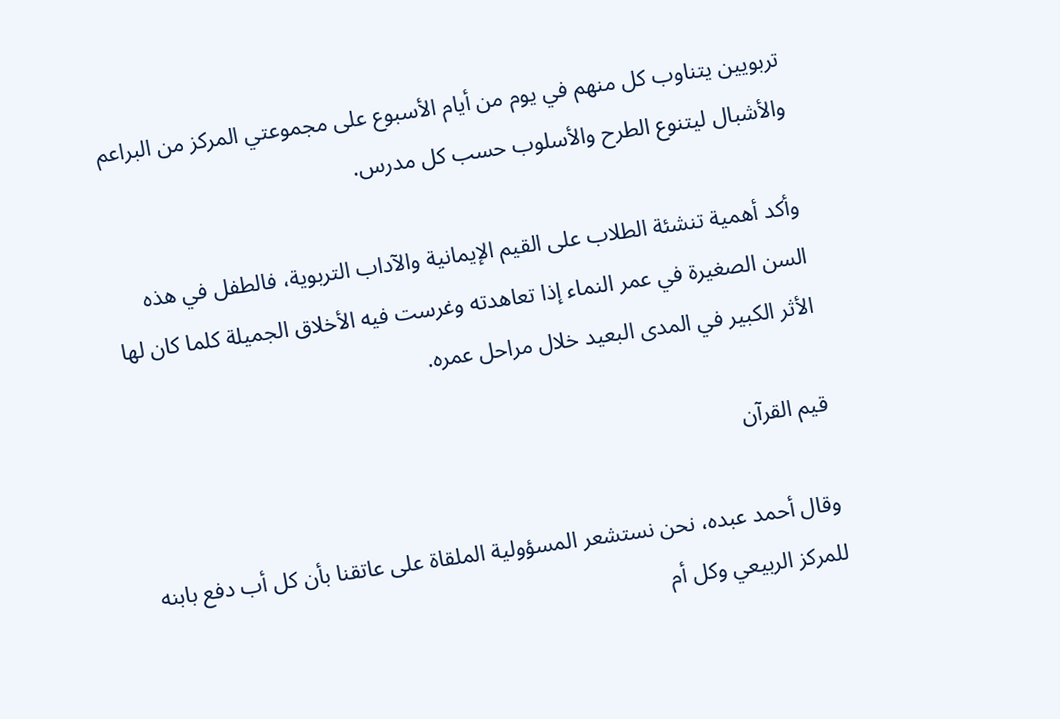تربويين يتناوب كل منهم في يوم من أيام الأسبوع على مجموعتي المركز من البراعم والأشبال ليتنوع الطرح والأسلوب حسب كل مدرس.

وأكد أهمية تنشئة الطلاب على القيم الإيمانية والآداب التربوية، فالطفل في هذه السن الصغيرة في عمر النماء إذا تعاهدته وغرست فيه الأخلاق الجميلة كلما كان لها الأثر الكبير في المدى البعيد خلال مراحل عمره.

قيم القرآن

وقال أحمد عبده، نحن نستشعر المسؤولية الملقاة على عاتقنا بأن كل أب دفع بابنه للمركز الربيعي وكل أم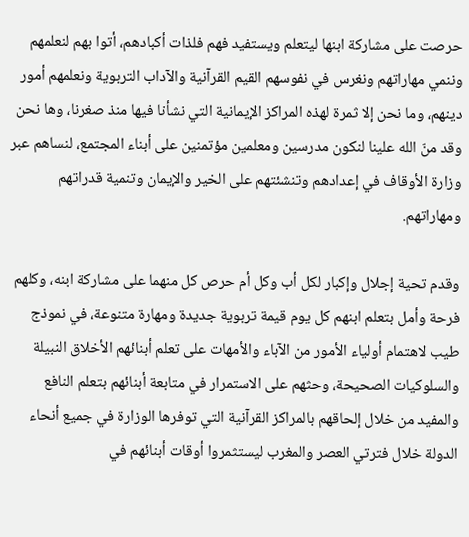حرصت على مشاركة ابنها ليتعلم ويستفيد فهم فلذات أكبادهم، أتوا بهم لنعلمهم وننمي مهاراتهم ونغرس في نفوسهم القيم القرآنية والآداب التربوية ونعلمهم أمور دينهم، وما نحن إلا ثمرة لهذه المراكز الإيمانية التي نشأنا فيها منذ صغرنا، وها نحن وقد منّ الله علينا لنكون مدرسين ومعلمين مؤتمنين على أبناء المجتمع، لنساهم عبر وزارة الأوقاف في إعدادهم وتنشئتهم على الخير والإيمان وتنمية قدراتهم ومهاراتهم.

وقدم تحية إجلال وإكبار لكل أب وكل أم حرص كل منهما على مشاركة ابنه، وكلهم فرحة وأمل بتعلم ابنهم كل يوم قيمة تربوية جديدة ومهارة متنوعة، في نموذج طيب لاهتمام أولياء الأمور من الآباء والأمهات على تعلم أبنائهم الأخلاق النبيلة والسلوكيات الصحيحة، وحثهم على الاستمرار في متابعة أبنائهم بتعلم النافع والمفيد من خلال إلحاقهم بالمراكز القرآنية التي توفرها الوزارة في جميع أنحاء الدولة خلال فترتي العصر والمغرب ليستثمروا أوقات أبنائهم في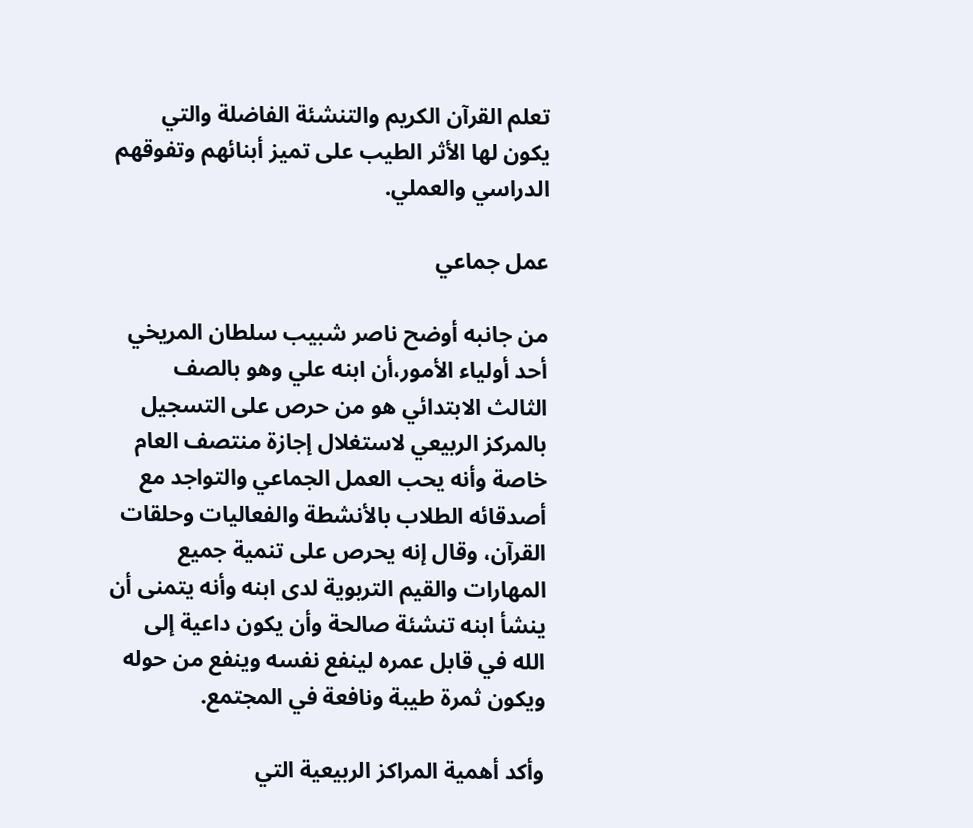تعلم القرآن الكريم والتنشئة الفاضلة والتي يكون لها الأثر الطيب على تميز أبنائهم وتفوقهم الدراسي والعملي.

عمل جماعي

من جانبه أوضح ناصر شبيب سلطان المريخي أحد أولياء الأمور،أن ابنه علي وهو بالصف الثالث الابتدائي هو من حرص على التسجيل بالمركز الربيعي لاستغلال إجازة منتصف العام خاصة وأنه يحب العمل الجماعي والتواجد مع أصدقائه الطلاب بالأنشطة والفعاليات وحلقات القرآن، وقال إنه يحرص على تنمية جميع المهارات والقيم التربوية لدى ابنه وأنه يتمنى أن ينشأ ابنه تنشئة صالحة وأن يكون داعية إلى الله في قابل عمره لينفع نفسه وينفع من حوله ويكون ثمرة طيبة ونافعة في المجتمع.

وأكد أهمية المراكز الربيعية التي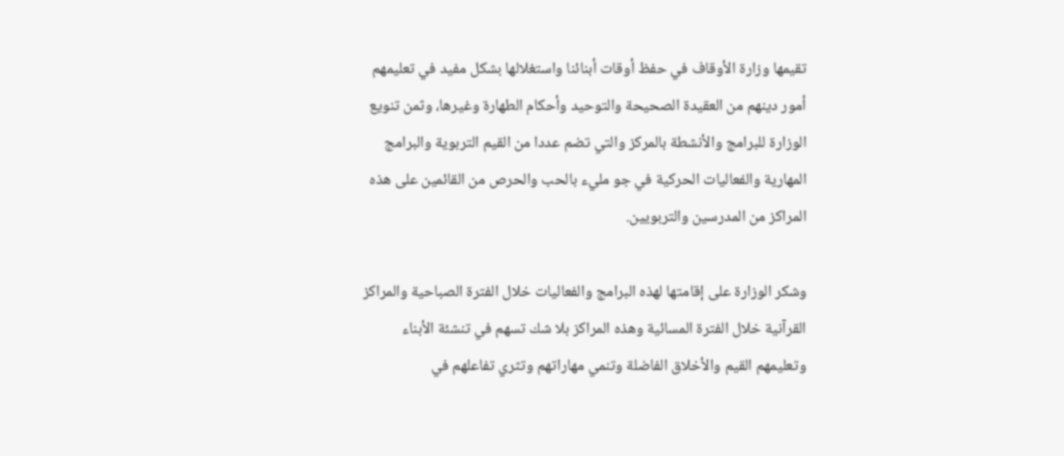تقيمها وزارة الأوقاف في حفظ أوقات أبنائنا واستغلالها بشكل مفيد في تعليمهم أمور دينهم من العقيدة الصحيحة والتوحيد وأحكام الطهارة وغيرها، وثمن تنويع الوزارة للبرامج والأنشطة بالمركز والتي تضم عددا من القيم التربوية والبرامج المهارية والفعاليات الحركية في جو مليء بالحب والحرص من القائمين على هذه المراكز من المدرسين والتربويين.

وشكر الوزارة على إقامتها لهذه البرامج والفعاليات خلال الفترة الصباحية والمراكز القرآنية خلال الفترة المسائية وهذه المراكز بلا شك تسهم في تنشئة الأبناء وتعليمهم القيم والأخلاق الفاضلة وتنمي مهاراتهم وتثري تفاعلهم في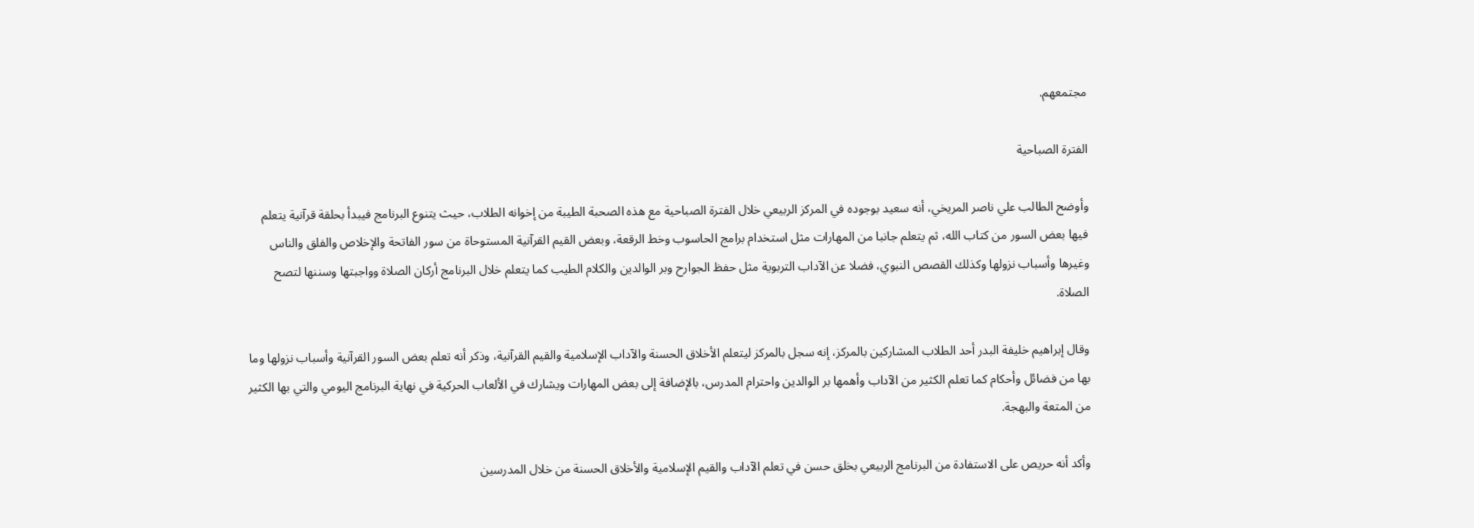مجتمعهم.

الفترة الصباحية

وأوضح الطالب علي ناصر المريخي، أنه سعيد بوجوده في المركز الربيعي خلال الفترة الصباحية مع هذه الصحبة الطيبة من إخوانه الطلاب، حيث يتنوع البرنامج فيبدأ بحلقة قرآنية يتعلم فيها بعض السور من كتاب الله، ثم يتعلم جانبا من المهارات مثل استخدام برامج الحاسوب وخط الرقعة، وبعض القيم القرآنية المستوحاة من سور الفاتحة والإخلاص والفلق والناس وغيرها وأسباب نزولها وكذلك القصص النبوي، فضلا عن الآداب التربوية مثل حفظ الجوارح وبر الوالدين والكلام الطيب كما يتعلم خلال البرنامج أركان الصلاة وواجبتها وسننها لتصح الصلاة.

وقال إبراهيم خليفة البدر أحد الطلاب المشاركين بالمركز، إنه سجل بالمركز ليتعلم الأخلاق الحسنة والآداب الإسلامية والقيم القرآنية، وذكر أنه تعلم بعض السور القرآنية وأسباب نزولها وما بها من فضائل وأحكام كما تعلم الكثير من الآداب وأهمها بر الوالدين واحترام المدرس، بالإضافة إلى بعض المهارات ويشارك في الألعاب الحركية في نهاية البرنامج اليومي والتي بها الكثير من المتعة والبهجة.

وأكد أنه حريص على الاستفادة من البرنامج الربيعي بخلق حسن في تعلم الآداب والقيم الإسلامية والأخلاق الحسنة من خلال المدرسين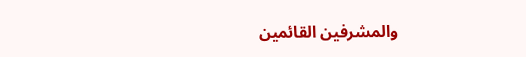والمشرفين القائمين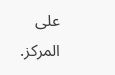على المركز.